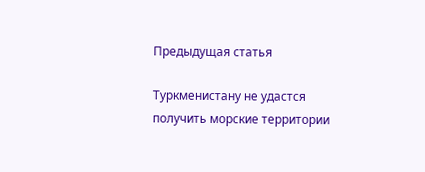Предыдущая статья

Туркменистану не удастся получить морские территории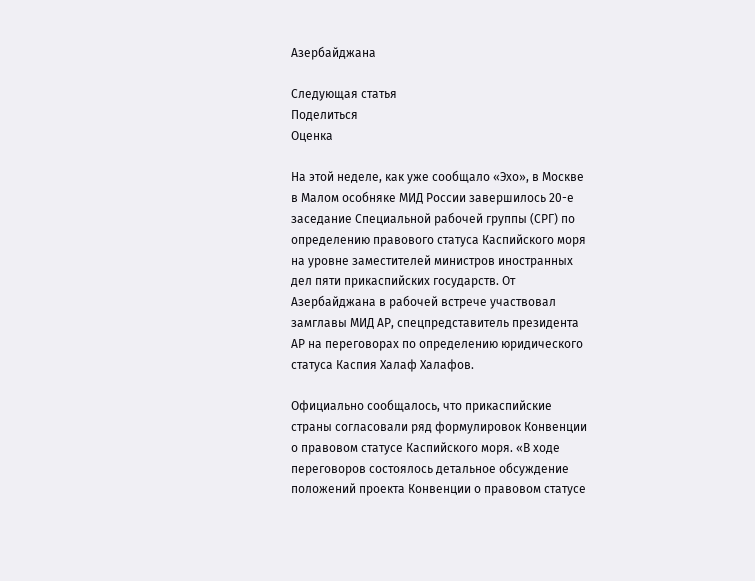Азербайджана

Следующая статья
Поделиться
Оценка

На этой неделе, как уже сообщало «Эхо», в Москве в Малом особняке МИД России завершилось 20-е заседание Специальной рабочей группы (СРГ) по определению правового статуса Каспийского моря на уровне заместителей министров иностранных дел пяти прикаспийских государств. От Азербайджана в рабочей встрече участвовал замглавы МИД АР, спецпредставитель президента АР на переговорах по определению юридического статуса Каспия Халаф Халафов.

Официально сообщалось, что прикаспийские страны согласовали ряд формулировок Конвенции о правовом статусе Каспийского моря. «В ходе переговоров состоялось детальное обсуждение положений проекта Конвенции о правовом статусе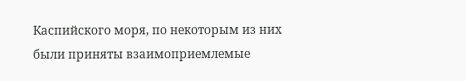Каспийского моря, по некоторым из них были приняты взаимоприемлемые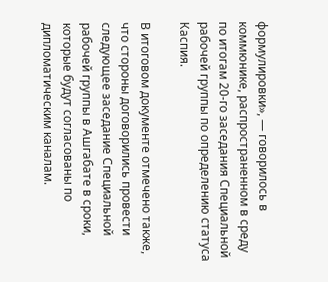формулировки», — говорилось в коммюнике, распространенном в среду по итогам 20-го заседания Специальной рабочей группы по определению статуса Каспия.

В итоговом документе отмечено также, что стороны договорились провести следующее заседание Специальной рабочей группы в Ашгабате в сроки, которые будут согласованы по дипломатическим каналам.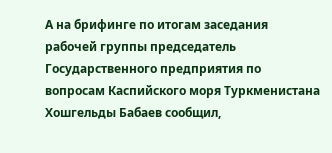А на брифинге по итогам заседания рабочей группы председатель Государственного предприятия по вопросам Каспийского моря Туркменистана Хошгельды Бабаев сообщил,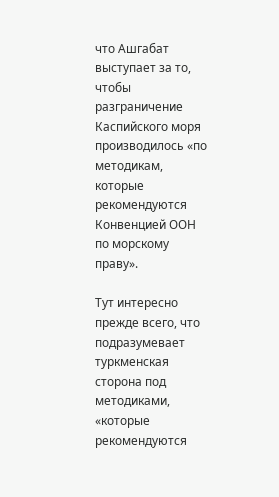что Ашгабат выступает за то, чтобы разграничение Каспийского моря производилось «по методикам, которые рекомендуются Конвенцией ООН по морскому праву».

Тут интересно прежде всего, что подразумевает туркменская сторона под методиками, «которые рекомендуются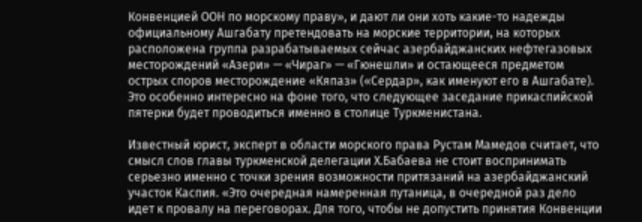Конвенцией ООН по морскому праву», и дают ли они хоть какие-то надежды официальному Ашгабату претендовать на морские территории, на которых расположена группа разрабатываемых сейчас азербайджанских нефтегазовых месторождений «Азери» — «Чираг» — «Гюнешли» и остающееся предметом острых споров месторождение «Кяпаз» («Сердар», как именуют его в Ашгабате). Это особенно интересно на фоне того, что следующее заседание прикаспийской пятерки будет проводиться именно в столице Туркменистана.

Известный юрист, эксперт в области морского права Рустам Мамедов считает, что смысл слов главы туркменской делегации Х.Бабаева не стоит воспринимать серьезно именно с точки зрения возможности притязаний на азербайджанский участок Каспия. «Это очередная намеренная путаница, в очередной раз дело идет к провалу на переговорах. Для того, чтобы не допустить принятия Конвенции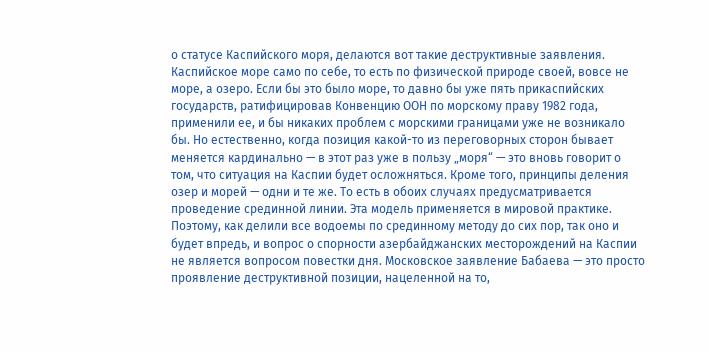о статусе Каспийского моря, делаются вот такие деструктивные заявления. Каспийское море само по себе, то есть по физической природе своей, вовсе не море, а озеро. Если бы это было море, то давно бы уже пять прикаспийских государств, ратифицировав Конвенцию ООН по морскому праву 1982 года, применили ее, и бы никаких проблем с морскими границами уже не возникало бы. Но естественно, когда позиция какой-то из переговорных сторон бывает меняется кардинально — в этот раз уже в пользу „моря“ — это вновь говорит о том, что ситуация на Каспии будет осложняться. Кроме того, принципы деления озер и морей — одни и те же. То есть в обоих случаях предусматривается проведение срединной линии. Эта модель применяется в мировой практике. Поэтому, как делили все водоемы по срединному методу до сих пор, так оно и будет впредь, и вопрос о спорности азербайджанских месторождений на Каспии не является вопросом повестки дня. Московское заявление Бабаева — это просто проявление деструктивной позиции, нацеленной на то,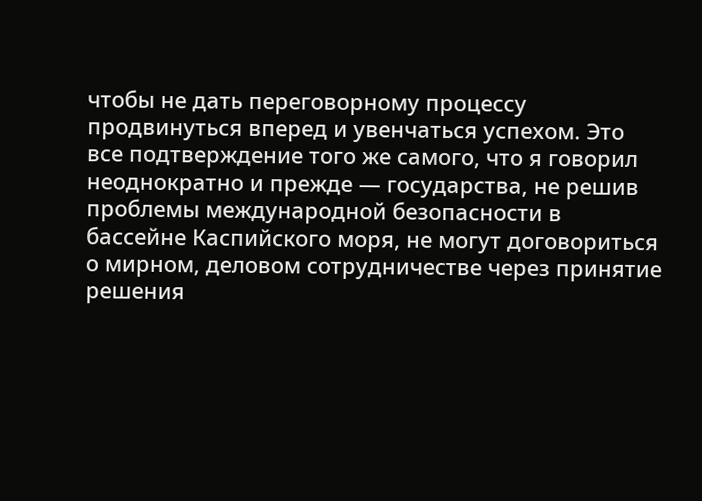чтобы не дать переговорному процессу продвинуться вперед и увенчаться успехом. Это все подтверждение того же самого, что я говорил неоднократно и прежде — государства, не решив проблемы международной безопасности в бассейне Каспийского моря, не могут договориться о мирном, деловом сотрудничестве через принятие решения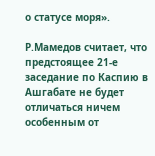о статусе моря».

Р.Мамедов считает, что предстоящее 21-е заседание по Каспию в Ашгабате не будет отличаться ничем особенным от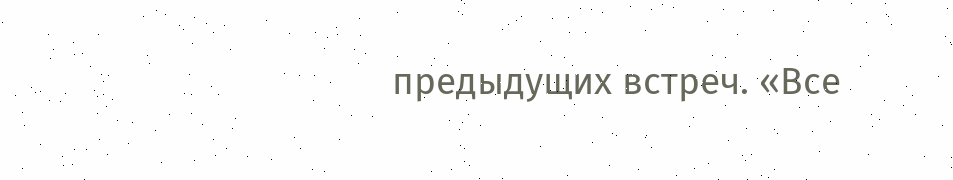предыдущих встреч. «Все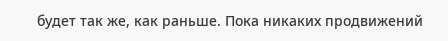будет так же, как раньше. Пока никаких продвижений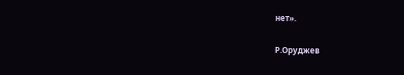нет».

Р.Оруджев